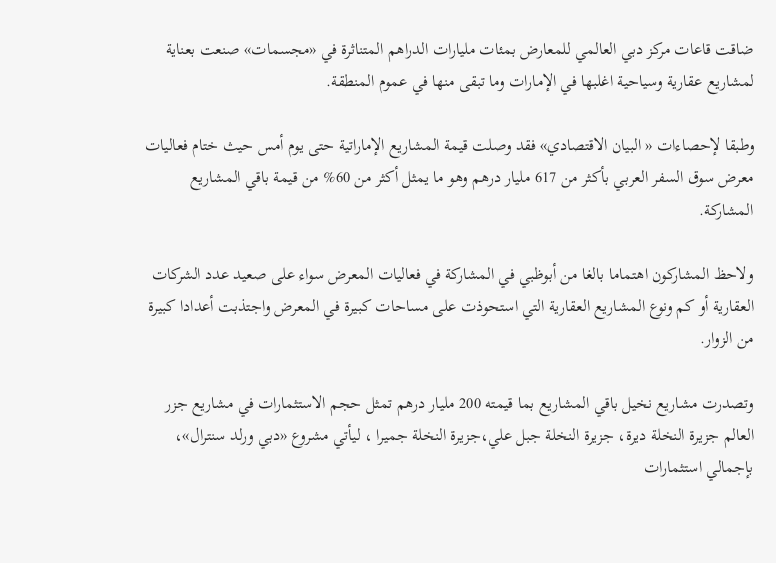ضاقت قاعات مركز دبي العالمي للمعارض بمئات مليارات الدراهم المتناثرة في «مجسمات» صنعت بعناية لمشاريع عقارية وسياحية اغلبها في الإمارات وما تبقى منها في عموم المنطقة.

وطبقا لإحصاءات « البيان الاقتصادي» فقد وصلت قيمة المشاريع الإماراتية حتى يوم أمس حيث ختام فعاليات معرض سوق السفر العربي بأكثر من 617 مليار درهم وهو ما يمثل أكثر من 60% من قيمة باقي المشاريع المشاركة.

ولاحظ المشاركون اهتماما بالغا من أبوظبي في المشاركة في فعاليات المعرض سواء على صعيد عدد الشركات العقارية أو كم ونوع المشاريع العقارية التي استحوذت على مساحات كبيرة في المعرض واجتذبت أعدادا كبيرة من الزوار.

وتصدرت مشاريع نخيل باقي المشاريع بما قيمته 200 مليار درهم تمثل حجم الاستثمارات في مشاريع جزر العالم جزيرة النخلة ديرة، جزيرة النخلة جبل علي،جزيرة النخلة جميرا ، ليأتي مشروع «دبي ورلد سنترال»، بإجمالي استثمارات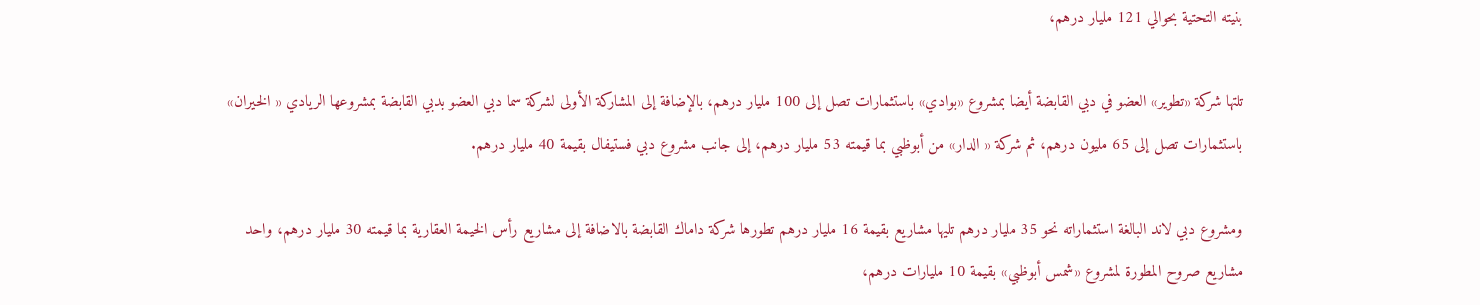بنيته التحتية بحوالي 121 مليار درهم،

تلتها شركة «تطوير» العضو في دبي القابضة أيضا بمشروع «بوادي» باستثمارات تصل إلى 100 مليار درهم، بالإضافة إلى المشاركة الأولى لشركة سما دبي العضو بدبي القابضة بمشروعها الريادي « الخيران» باستثمارات تصل إلى 65 مليون درهم، ثم شركة « الدار» من أبوظبي بما قيمته 53 مليار درهم، إلى جانب مشروع دبي فستيفال بقيمة 40 مليار درهم.

ومشروع دبي لاند البالغة استثماراته نحو 35 مليار درهم تليها مشاريع بقيمة 16 مليار درهم تطورها شركة داماك القابضة بالاضافة إلى مشاريع رأس الخيمة العقارية بما قيمته 30 مليار درهم، واحد مشاريع صروح المطورة لمشروع «شمس أبوظبي» بقيمة 10 مليارات درهم،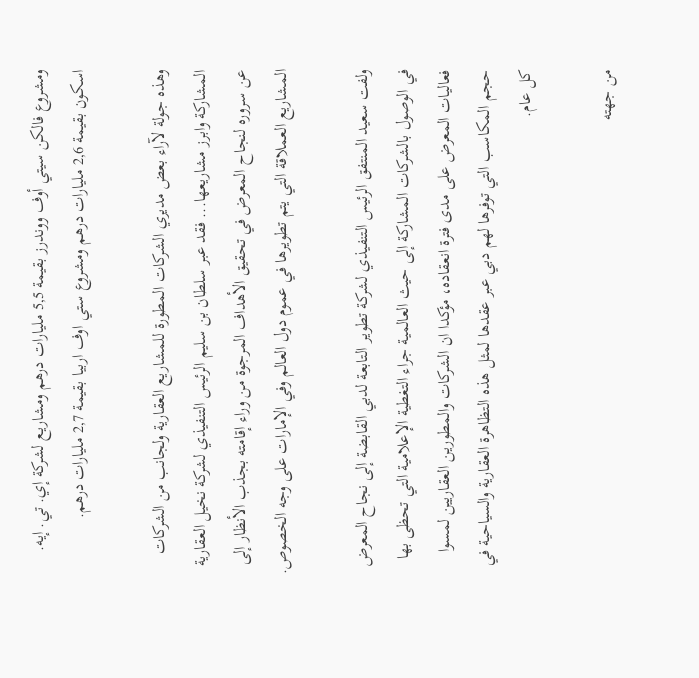ومشروع فالكن سيتي أوف ووندرز بقيمة 5,5 مليارات درهم ومشاريع لشركة إي. تي. إيه. اسكون بقيمة 2,6 مليارات درهم ومشروع ستي اوف اربيا بقيمة 2,7 مليارات درهم.

وهذه جولة لآراء بعض مديري الشركات المطورة للمشاريع العقارية ولجانب من الشركات المشاركة وابرز مشاريعها... فقد عبر سلطان بن سليم الرئيس التنفيذي لشركة نخيل العقارية عن سروره لنجاح المعرض في تحقيق الأهداف المرجوة من وراء إقامته بجذب الأنظار إلى المشاريع العملاقة التي يتم تطويرها في عموم دول العالم وفي الإمارات على وجه الخصوص.

ولفت سعيد المنتفق الرئيس التنفيذي لشركة تطوير التابعة لدبي القابضة إلى نجاح المعرض في الوصول بالشركات المشاركة إلى حيث العالمية جراء التغطية الإعلامية التي تحظى بها فعاليات المعرض على مدى فترة انعقاده، مؤكدا ان الشركات والمطورين العقاريين لمسوا حجم المكاسب التي توفرها لهم دبي عبر عقدها لمثل هذه التظاهرة العقارية والسياحية في كل عام.

من جهته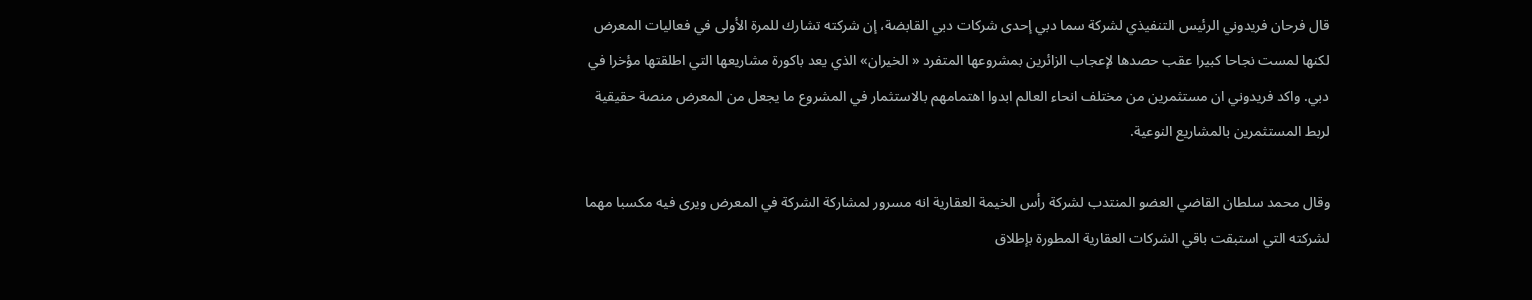قال فرحان فريدوني الرئيس التنفيذي لشركة سما دبي إحدى شركات دبي القابضة، إن شركته تشارك للمرة الأولى في فعاليات المعرض لكنها لمست نجاحا كبيرا عقب حصدها لإعجاب الزائرين بمشروعها المتفرد « الخيران» الذي يعد باكورة مشاريعها التي اطلقتها مؤخرا في دبي. واكد فريدوني ان مستثمرين من مختلف انحاء العالم ابدوا اهتمامهم بالاستثمار في المشروع ما يجعل من المعرض منصة حقيقية لربط المستثمرين بالمشاريع النوعية.

وقال محمد سلطان القاضي العضو المنتدب لشركة رأس الخيمة العقارية انه مسرور لمشاركة الشركة في المعرض ويرى فيه مكسبا مهما لشركته التي استبقت باقي الشركات العقارية المطورة بإطلاق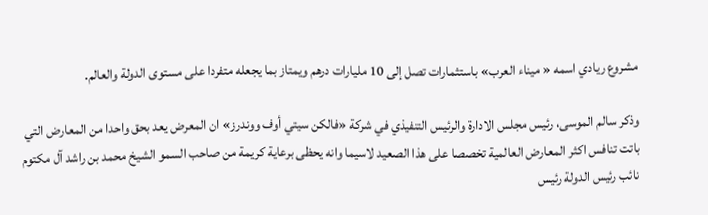مشروع ريادي اسمه « ميناء العرب» باستثمارات تصل إلى 10 مليارات درهم ويمتاز بما يجعله متفردا على مستوى الدولة والعالم.

وذكر سالم الموسى، رئيس مجلس الادارة والرئيس التنفيذي في شركة «فالكن سيتي أوف ووندرز» ان المعرض يعد بحق واحدا من المعارض التي باتت تنافس اكثر المعارض العالمية تخصصا على هذا الصعيد لاسيما وانه يحظى برعاية كريمة من صاحب السمو الشيخ محمد بن راشد آل مكتوم نائب رئيس الدولة رئيس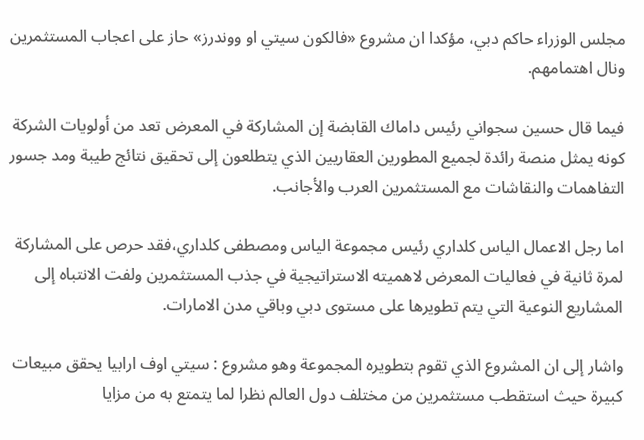مجلس الوزراء حاكم دبي، مؤكدا ان مشروع «فالكون سيتي او ووندرز» حاز على اعجاب المستثمرين ونال اهتمامهم.

فيما قال حسين سجواني رئيس داماك القابضة إن المشاركة في المعرض تعد من أولويات الشركة كونه يمثل منصة رائدة لجميع المطورين العقاريين الذي يتطلعون إلى تحقيق نتائج طيبة ومد جسور التفاهمات والنقاشات مع المستثمرين العرب والأجانب.

اما رجل الاعمال الياس كلداري رئيس مجموعة الياس ومصطفى كلداري،فقد حرص على المشاركة لمرة ثانية في فعاليات المعرض لاهميته الاستراتيجية في جذب المستثمرين ولفت الانتباه إلى المشاريع النوعية التي يتم تطويرها على مستوى دبي وباقي مدن الامارات.

واشار إلى ان المشروع الذي تقوم بتطويره المجموعة وهو مشروع : سيتي اوف ارابيا يحقق مبيعات كبيرة حيث استقطب مستثمرين من مختلف دول العالم نظرا لما يتمتع به من مزايا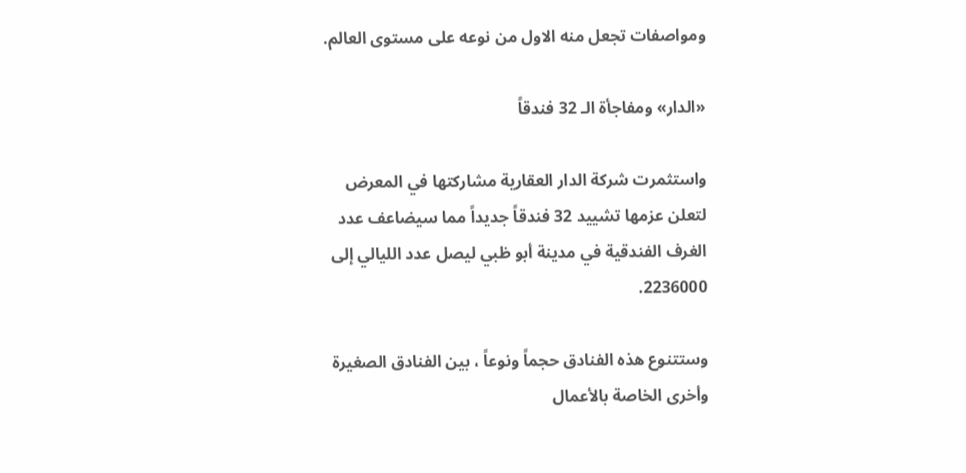ومواصفات تجعل منه الاول من نوعه على مستوى العالم.

«الدار» ومفاجأة الـ 32 فندقاً

واستثمرت شركة الدار العقارية مشاركتها في المعرض لتعلن عزمها تشييد 32 فندقاً جديداً مما سيضاعف عدد الغرف الفندقية في مدينة أبو ظبي ليصل عدد الليالي إلى 2236000.

وستتنوع هذه الفنادق حجماً ونوعاً ، بين الفنادق الصغيرة وأخرى الخاصة بالأعمال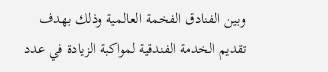وبين الفنادق الفخمة العالمية وذلك بهدف تقديم الخدمة الفندقية لمواكبة الزيادة في عدد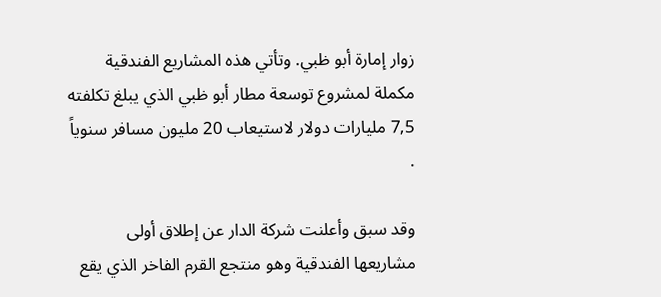زوار إمارة أبو ظبي. وتأتي هذه المشاريع الفندقية مكملة لمشروع توسعة مطار أبو ظبي الذي يبلغ تكلفته 7,5 مليارات دولار لاستيعاب 20 مليون مسافر سنوياً .

وقد سبق وأعلنت شركة الدار عن إطلاق أولى مشاريعها الفندقية وهو منتجع القرم الفاخر الذي يقع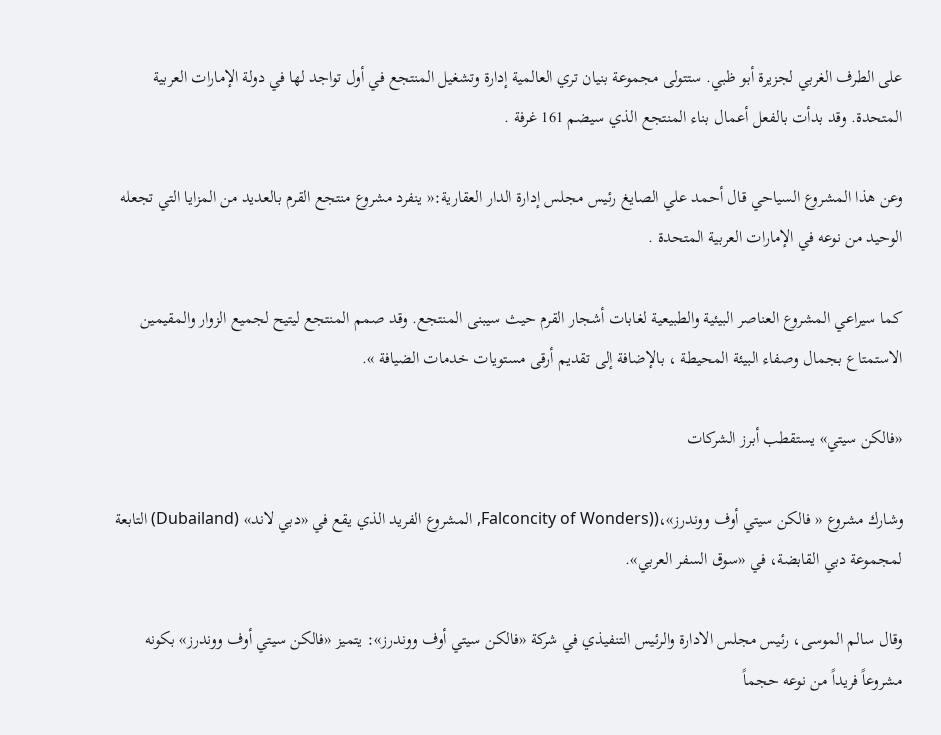على الطرف الغربي لجزيرة أبو ظبي. ستتولى مجموعة بنيان تري العالمية إدارة وتشغيل المنتجع في أول تواجد لها في دولة الإمارات العربية المتحدة. وقد بدأت بالفعل أعمال بناء المنتجع الذي سيضم 161 غرفة .

وعن هذا المشروع السياحي قال أحمد علي الصايغ رئيس مجلس إدارة الدار العقارية:« ينفرد مشروع منتجع القرم بالعديد من المزايا التي تجعله الوحيد من نوعه في الإمارات العربية المتحدة .

كما سيراعي المشروع العناصر البيئية والطبيعية لغابات أشجار القرم حيث سيبنى المنتجع. وقد صمم المنتجع ليتيح لجميع الزوار والمقيمين الاستمتاع بجمال وصفاء البيئة المحيطة ، بالإضافة إلى تقديم أرقى مستويات خدمات الضيافة ».

«فالكن سيتي» يستقطب أبرز الشركات

وشارك مشروع « فالكن سيتي أوف ووندرز»،((Falconcity of Wonders, المشروع الفريد الذي يقع في «دبي لاند» (Dubailand) التابعة لمجموعة دبي القابضة، في «سوق السفر العربي».

وقال سالم الموسى، رئيس مجلس الادارة والرئيس التنفيذي في شركة «فالكن سيتي أوف ووندرز»: يتميز «فالكن سيتي أوف ووندرز» بكونه مشروعاً فريداً من نوعه حجماً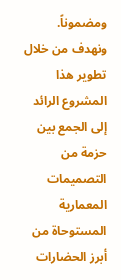ومضموناً. ونهدف من خلال تطوير هذا المشروع الرائد إلى الجمع بين حزمة من التصميمات المعمارية المستوحاة من أبرز الحضارات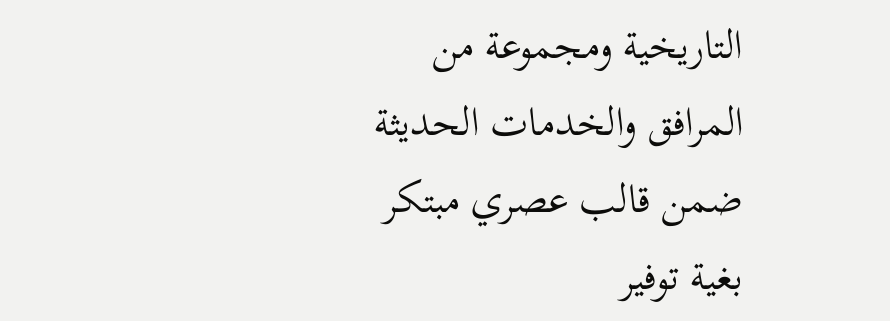التاريخية ومجموعة من المرافق والخدمات الحديثة ضمن قالب عصري مبتكر بغية توفير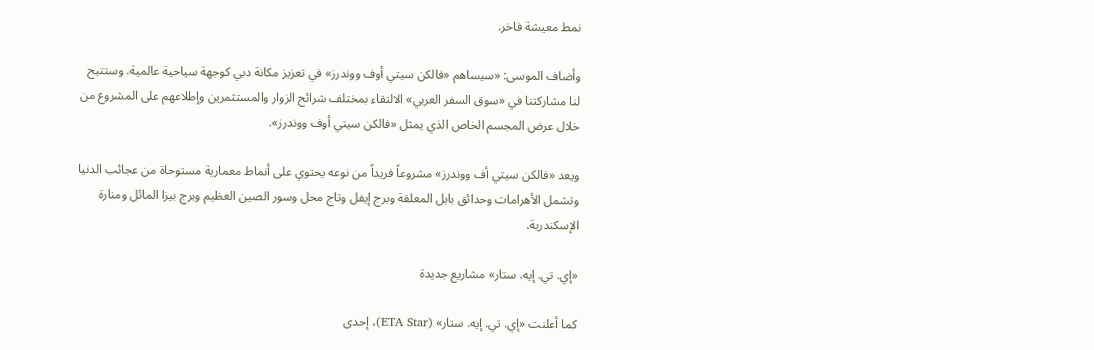نمط معيشة فاخر.

وأضاف الموسى: «سيساهم «فالكن سيتي أوف ووندرز» في تعزيز مكانة دبي كوجهة سياحية عالمية. وستتيح لنا مشاركتنا في «سوق السفر العربي» الالتقاء بمختلف شرائح الزوار والمستثمرين وإطلاعهم على المشروع من خلال عرض المجسم الخاص الذي يمثل «فالكن سيتي أوف ووندرز».

ويعد «فالكن سيتي أف ووندرز» مشروعاً فريداً من نوعه يحتوي على أنماط معمارية مستوحاة من عجائب الدنيا وتشمل الأهرامات وحدائق بابل المعلقة وبرج إيفل وتاج محل وسور الصين العظيم وبرج بيزا المائل ومنارة الإسكندرية.

«إي. تي. إيه. ستار» مشاريع جديدة

كما أعلنت «إي. تي. إيه. ستار» (ETA Star)، إحدى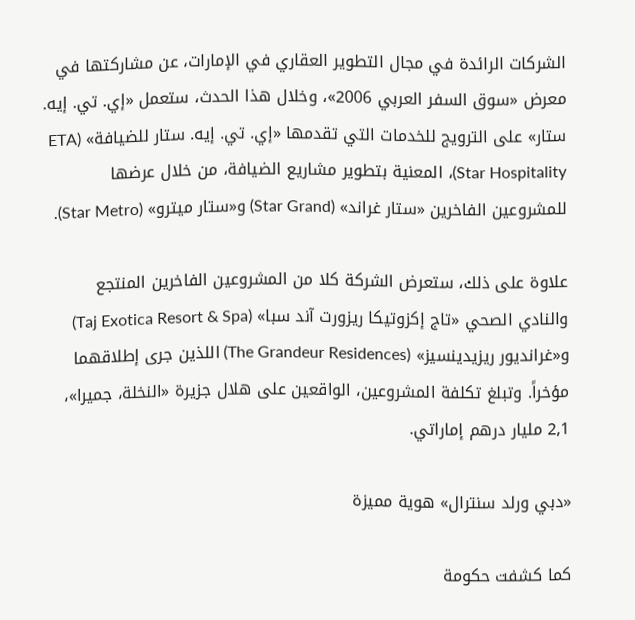الشركات الرائدة في مجال التطوير العقاري في الإمارات، عن مشاركتها في معرض «سوق السفر العربي 2006»، وخلال هذا الحدث، ستعمل «إي. تي. إيه. ستار» على الترويج للخدمات التي تقدمها «إي. تي. إيه. ستار للضيافة» (ETA Star Hospitality)، المعنية بتطوير مشاريع الضيافة، من خلال عرضها للمشروعين الفاخرين «ستار غراند» (Star Grand) و«ستار ميترو» (Star Metro).

علاوة على ذلك، ستعرض الشركة كلا من المشروعين الفاخرين المنتجع والنادي الصحي «تاج إكزوتيكا ريزورت آند سبا» (Taj Exotica Resort & Spa) و«غرانديور ريزيدينسيز» (The Grandeur Residences) اللذين جرى إطلاقهما مؤخراً. وتبلغ تكلفة المشروعين، الواقعين على هلال جزيرة «النخلة، جميرا»، 2,1 مليار درهم إماراتي.

«دبي ورلد سنترال» هوية مميزة

كما كشفت حكومة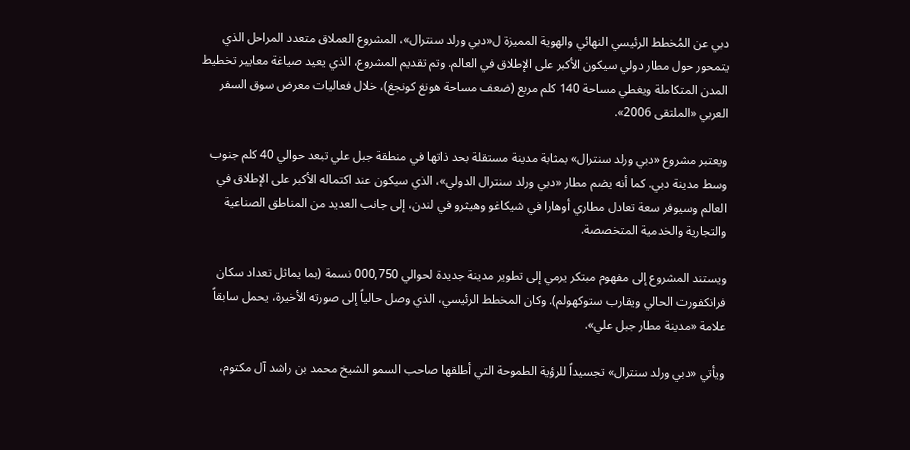دبي عن المُخطط الرئيسي النهائي والهوية المميزة ل«دبي ورلد سنترال»، المشروع العملاق متعدد المراحل الذي يتمحور حول مطار دولي سيكون الأكبر على الإطلاق في العالم. وتم تقديم المشروع، الذي يعيد صياغة معايير تخطيط المدن المتكاملة ويغطي مساحة 140 كلم مربع (ضعف مساحة هونغ كونجغ)، خلال فعاليات معرض سوق السفر العربي «الملتقى 2006».

ويعتبر مشروع «دبي ورلد سنترال» بمثابة مدينة مستقلة بحد ذاتها في منطقة جبل علي تبعد حوالي 40 كلم جنوب وسط مدينة دبي. كما أنه يضم مطار «دبي ورلد سنترال الدولي»، الذي سيكون عند اكتماله الأكبر على الإطلاق في العالم وسيوفر سعة تعادل مطاري أوهارا في شيكاغو وهيثرو في لندن، إلى جانب العديد من المناطق الصناعية والتجارية والخدمية المتخصصة.

ويستند المشروع إلى مفهوم مبتكر يرمي إلى تطوير مدينة جديدة لحوالي 000,750 نسمة (بما يماثل تعداد سكان فرانكفورت الحالي ويقارب ستوكهولم). وكان المخطط الرئيسي، الذي وصل حالياً إلى صورته الأخيرة، يحمل سابقاً علامة «مدينة مطار جبل علي».

ويأتي «دبي ورلد سنترال» تجسيداً للرؤية الطموحة التي أطلقها صاحب السمو الشيخ محمد بن راشد آل مكتوم،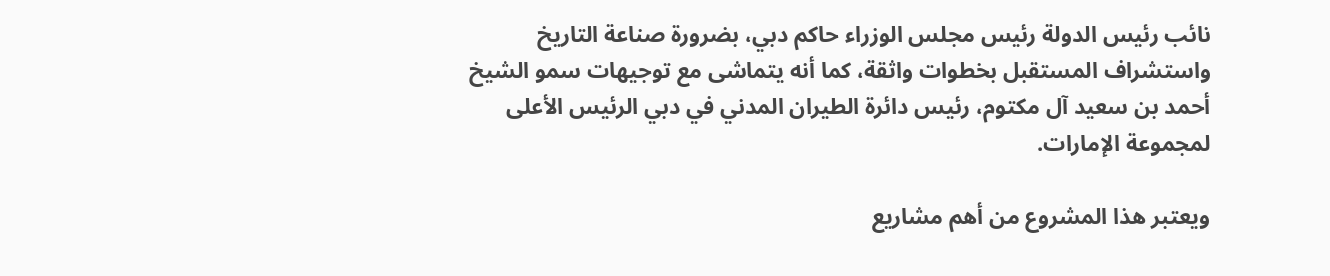نائب رئيس الدولة رئيس مجلس الوزراء حاكم دبي، بضرورة صناعة التاريخ واستشراف المستقبل بخطوات واثقة، كما أنه يتماشى مع توجيهات سمو الشيخ أحمد بن سعيد آل مكتوم، رئيس دائرة الطيران المدني في دبي الرئيس الأعلى لمجموعة الإمارات.

ويعتبر هذا المشروع من أهم مشاريع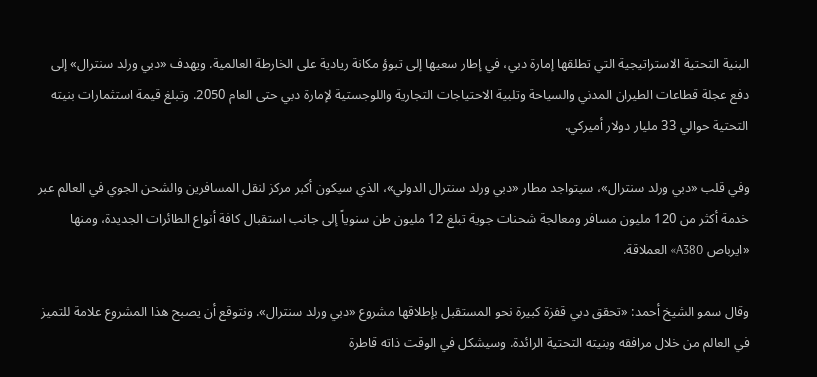البنية التحتية الاستراتيجية التي تطلقها إمارة دبي، في إطار سعيها إلى تبوؤ مكانة ريادية على الخارطة العالمية. ويهدف «دبي ورلد سنترال» إلى دفع عجلة قطاعات الطيران المدني والسياحة وتلبية الاحتياجات التجارية واللوجستية لإمارة دبي حتى العام 2050. وتبلغ قيمة استثمارات بنيته التحتية حوالي 33 مليار دولار أميركي.

وفي قلب «دبي ورلد سنترال»، سيتواجد مطار «دبي ورلد سنترال الدولي»، الذي سيكون أكبر مركز لنقل المسافرين والشحن الجوي في العالم عبر خدمة أكثر من 120 مليون مسافر ومعالجة شحنات جوية تبلغ 12 مليون طن سنوياً إلى جانب استقبال كافة أنواع الطائرات الجديدة، ومنها «ايرباص A380» العملاقة.

وقال سمو الشيخ أحمد: «تحقق دبي قفزة كبيرة نحو المستقبل بإطلاقها مشروع «دبي ورلد سنترال». ونتوقع أن يصبح هذا المشروع علامة للتميز في العالم من خلال مرافقه وبنيته التحتية الرائدة. وسيشكل في الوقت ذاته قاطرة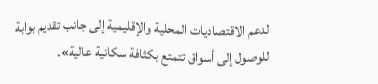لدعم الاقتصاديات المحلية والإقليمية إلى جانب تقديم بوابة للوصول إلى أسواق تتمتع بكثافة سكانية عالية».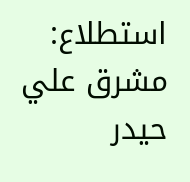استطلاع: مشرق علي حيدر